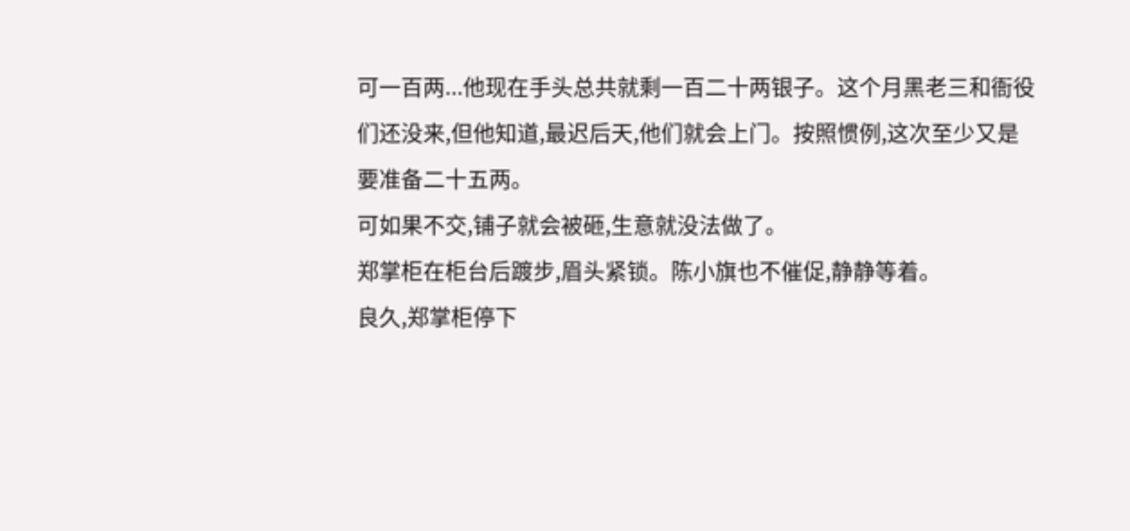可一百两...他现在手头总共就剩一百二十两银子。这个月黑老三和衙役们还没来,但他知道,最迟后天,他们就会上门。按照惯例,这次至少又是要准备二十五两。
可如果不交,铺子就会被砸,生意就没法做了。
郑掌柜在柜台后踱步,眉头紧锁。陈小旗也不催促,静静等着。
良久,郑掌柜停下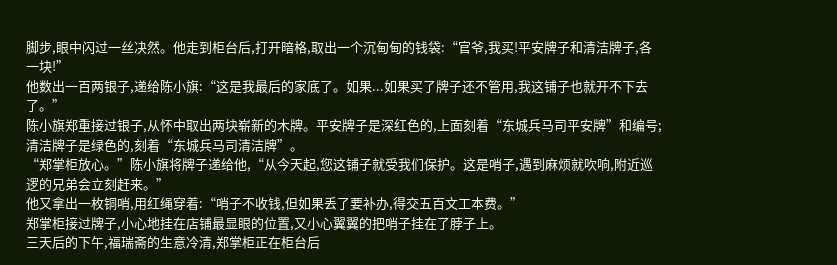脚步,眼中闪过一丝决然。他走到柜台后,打开暗格,取出一个沉甸甸的钱袋:“官爷,我买!平安牌子和清洁牌子,各一块!”
他数出一百两银子,递给陈小旗:“这是我最后的家底了。如果...如果买了牌子还不管用,我这铺子也就开不下去了。”
陈小旗郑重接过银子,从怀中取出两块崭新的木牌。平安牌子是深红色的,上面刻着“东城兵马司平安牌”和编号;清洁牌子是绿色的,刻着“东城兵马司清洁牌”。
“郑掌柜放心。”陈小旗将牌子递给他,“从今天起,您这铺子就受我们保护。这是哨子,遇到麻烦就吹响,附近巡逻的兄弟会立刻赶来。”
他又拿出一枚铜哨,用红绳穿着:“哨子不收钱,但如果丢了要补办,得交五百文工本费。”
郑掌柜接过牌子,小心地挂在店铺最显眼的位置,又小心翼翼的把哨子挂在了脖子上。
三天后的下午,福瑞斋的生意冷清,郑掌柜正在柜台后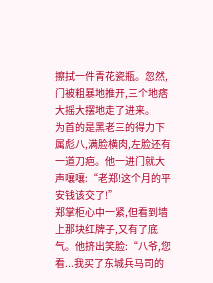擦拭一件青花瓷瓶。忽然,门被粗暴地推开,三个地痞大摇大摆地走了进来。
为首的是黑老三的得力下属彪八,满脸横肉,左脸还有一道刀疤。他一进门就大声嚷嚷:“老郑!这个月的平安钱该交了!”
郑掌柜心中一紧,但看到墙上那块红牌子,又有了底气。他挤出笑脸:“八爷,您看...我买了东城兵马司的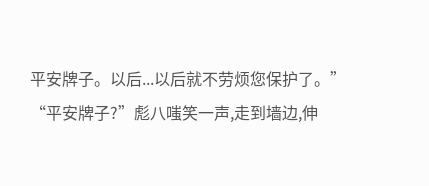平安牌子。以后...以后就不劳烦您保护了。”
“平安牌子?”彪八嗤笑一声,走到墙边,伸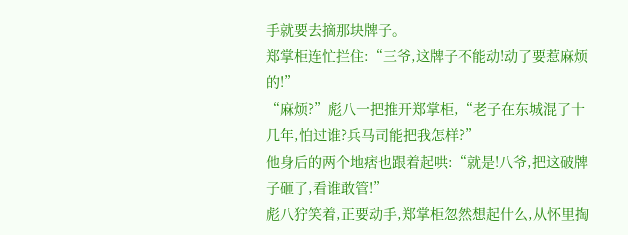手就要去摘那块牌子。
郑掌柜连忙拦住:“三爷,这牌子不能动!动了要惹麻烦的!”
“麻烦?”彪八一把推开郑掌柜,“老子在东城混了十几年,怕过谁?兵马司能把我怎样?”
他身后的两个地痞也跟着起哄:“就是!八爷,把这破牌子砸了,看谁敢管!”
彪八狞笑着,正要动手,郑掌柜忽然想起什么,从怀里掏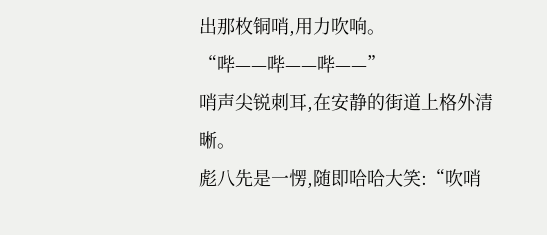出那枚铜哨,用力吹响。
“哔——哔——哔——”
哨声尖锐刺耳,在安静的街道上格外清晰。
彪八先是一愣,随即哈哈大笑:“吹哨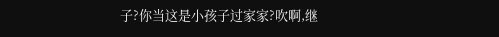子?你当这是小孩子过家家?吹啊,继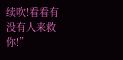续吹!看看有没有人来救你!”